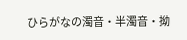ひらがなの濁音・半濁音・拗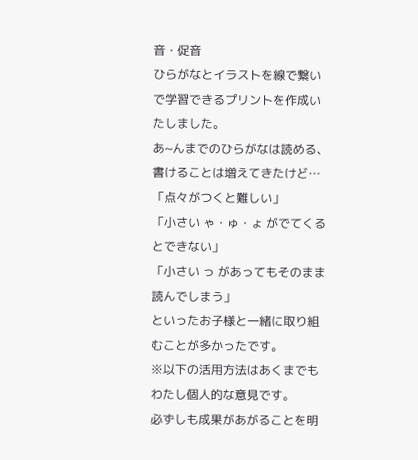音・促音
ひらがなとイラストを線で繋いで学習できるプリントを作成いたしました。
あ~んまでのひらがなは読める、書けることは増えてきたけど…
「点々がつくと難しい」
「小さい ゃ・ゅ・ょ がでてくるとできない」
「小さい っ があってもそのまま読んでしまう」
といったお子様と一緒に取り組むことが多かったです。
※以下の活用方法はあくまでもわたし個人的な意見です。
必ずしも成果があがることを明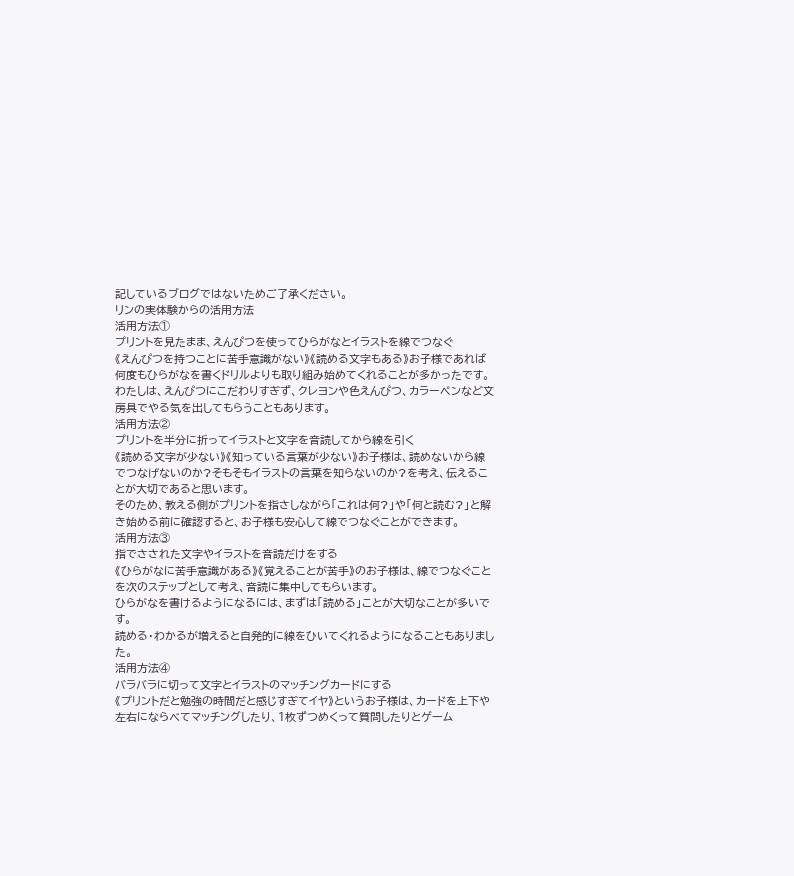記しているブログではないためご了承ください。
リンの実体験からの活用方法
活用方法①
プリントを見たまま、えんぴつを使ってひらがなとイラストを線でつなぐ
《えんぴつを持つことに苦手意識がない》《読める文字もある》お子様であれば
何度もひらがなを書くドリルよりも取り組み始めてくれることが多かったです。
わたしは、えんぴつにこだわりすぎず、クレヨンや色えんぴつ、カラーペンなど文房具でやる気を出してもらうこともあります。
活用方法②
プリントを半分に折ってイラストと文字を音読してから線を引く
《読める文字が少ない》《知っている言葉が少ない》お子様は、読めないから線でつなげないのか?そもそもイラストの言葉を知らないのか?を考え、伝えることが大切であると思います。
そのため、教える側がプリントを指さしながら「これは何?」や「何と読む?」と解き始める前に確認すると、お子様も安心して線でつなぐことができます。
活用方法③
指でさされた文字やイラストを音読だけをする
《ひらがなに苦手意識がある》《覚えることが苦手》のお子様は、線でつなぐことを次のステップとして考え、音読に集中してもらいます。
ひらがなを書けるようになるには、まずは「読める」ことが大切なことが多いです。
読める・わかるが増えると自発的に線をひいてくれるようになることもありました。
活用方法④
バラバラに切って文字とイラストのマッチングカードにする
《プリントだと勉強の時間だと感じすぎてイヤ》というお子様は、カードを上下や左右にならべてマッチングしたり、1枚ずつめくって質問したりとゲーム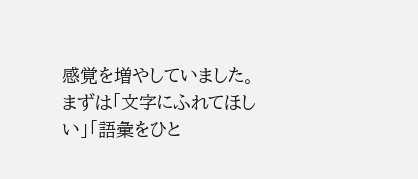感覚を増やしていました。
まずは「文字にふれてほしい」「語彙をひと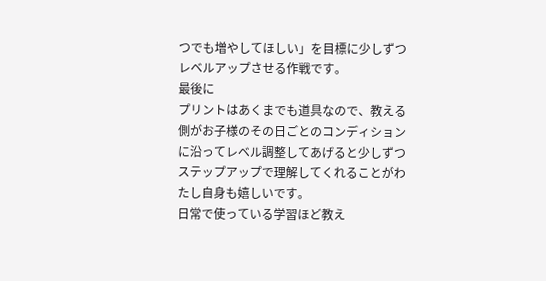つでも増やしてほしい」を目標に少しずつレベルアップさせる作戦です。
最後に
プリントはあくまでも道具なので、教える側がお子様のその日ごとのコンディションに沿ってレベル調整してあげると少しずつステップアップで理解してくれることがわたし自身も嬉しいです。
日常で使っている学習ほど教え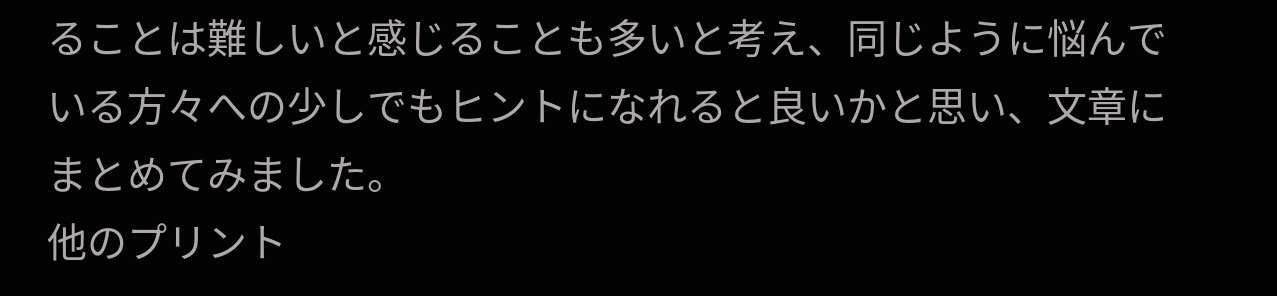ることは難しいと感じることも多いと考え、同じように悩んでいる方々への少しでもヒントになれると良いかと思い、文章にまとめてみました。
他のプリント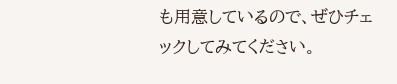も用意しているので、ぜひチェックしてみてください。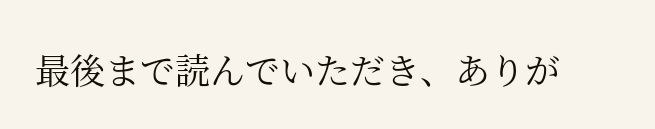最後まで読んでいただき、ありが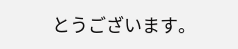とうございます。